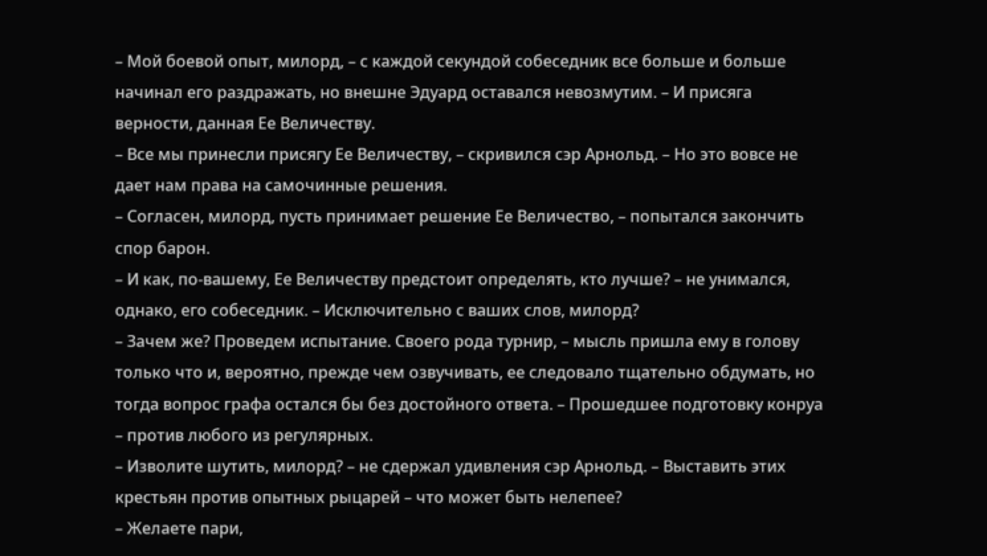– Мой боевой опыт, милорд, – с каждой секундой собеседник все больше и больше начинал его раздражать, но внешне Эдуард оставался невозмутим. – И присяга верности, данная Ее Величеству.
– Все мы принесли присягу Ее Величеству, – скривился сэр Арнольд. – Но это вовсе не дает нам права на самочинные решения.
– Согласен, милорд, пусть принимает решение Ее Величество, – попытался закончить спор барон.
– И как, по-вашему, Ее Величеству предстоит определять, кто лучше? – не унимался, однако, его собеседник. – Исключительно с ваших слов, милорд?
– Зачем же? Проведем испытание. Своего рода турнир, – мысль пришла ему в голову только что и, вероятно, прежде чем озвучивать, ее следовало тщательно обдумать, но тогда вопрос графа остался бы без достойного ответа. – Прошедшее подготовку конруа – против любого из регулярных.
– Изволите шутить, милорд? – не сдержал удивления сэр Арнольд. – Выставить этих крестьян против опытных рыцарей – что может быть нелепее?
– Желаете пари,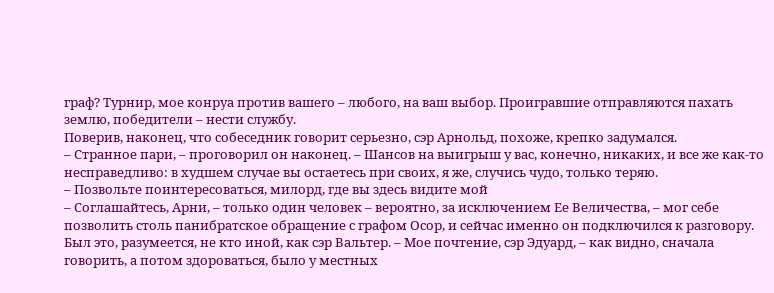граф? Турнир, мое конруа против вашего – любого, на ваш выбор. Проигравшие отправляются пахать землю, победители – нести службу.
Поверив, наконец, что собеседник говорит серьезно, сэр Арнольд, похоже, крепко задумался.
– Странное пари, – проговорил он наконец. – Шансов на выигрыш у вас, конечно, никаких, и все же как-то несправедливо: в худшем случае вы остаетесь при своих, я же, случись чудо, только теряю.
– Позвольте поинтересоваться, милорд, где вы здесь видите мой
– Соглашайтесь, Арни, – только один человек – вероятно, за исключением Ее Величества, – мог себе позволить столь панибратское обращение с графом Осор, и сейчас именно он подключился к разговору. Был это, разумеется, не кто иной, как сэр Вальтер. – Мое почтение, сэр Эдуард, – как видно, сначала говорить, а потом здороваться, было у местных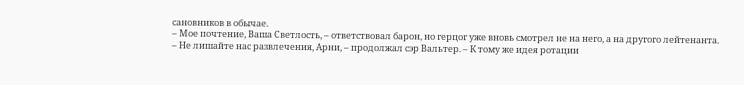сановников в обычае.
– Мое почтение, Ваша Светлость, – ответствовал барон, но герцог уже вновь смотрел не на него, а на другого лейтенанта.
– Не лишайте нас развлечения, Арни, – продолжал сэр Вальтер. – К тому же идея ротации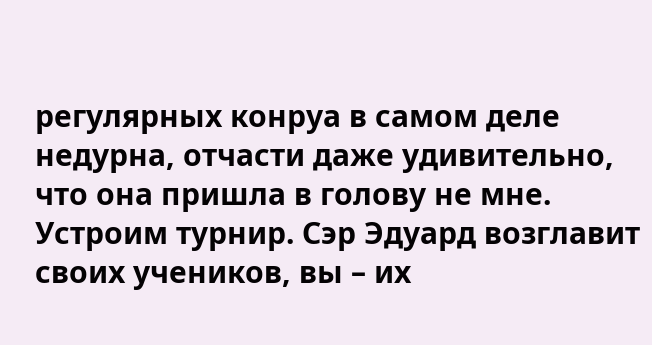регулярных конруа в самом деле недурна, отчасти даже удивительно, что она пришла в голову не мне. Устроим турнир. Сэр Эдуард возглавит своих учеников, вы – их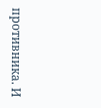противника. И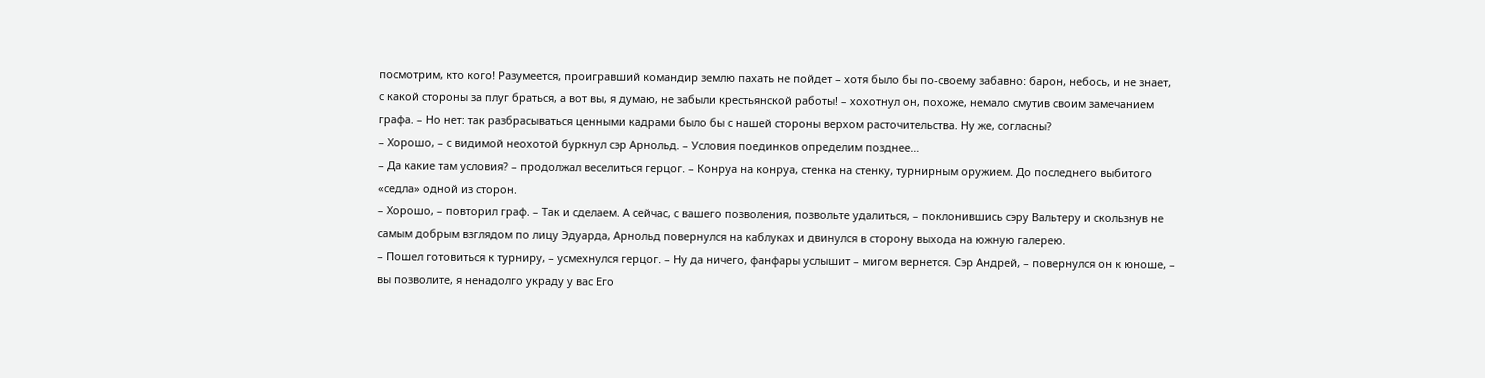посмотрим, кто кого! Разумеется, проигравший командир землю пахать не пойдет – хотя было бы по-своему забавно: барон, небось, и не знает, с какой стороны за плуг браться, а вот вы, я думаю, не забыли крестьянской работы! – хохотнул он, похоже, немало смутив своим замечанием графа. – Но нет: так разбрасываться ценными кадрами было бы с нашей стороны верхом расточительства. Ну же, согласны?
– Хорошо, – с видимой неохотой буркнул сэр Арнольд. – Условия поединков определим позднее…
– Да какие там условия? – продолжал веселиться герцог. – Конруа на конруа, стенка на стенку, турнирным оружием. До последнего выбитого «седла» одной из сторон.
– Хорошо, – повторил граф. – Так и сделаем. А сейчас, с вашего позволения, позвольте удалиться, – поклонившись сэру Вальтеру и скользнув не самым добрым взглядом по лицу Эдуарда, Арнольд повернулся на каблуках и двинулся в сторону выхода на южную галерею.
– Пошел готовиться к турниру, – усмехнулся герцог. – Ну да ничего, фанфары услышит – мигом вернется. Сэр Андрей, – повернулся он к юноше, – вы позволите, я ненадолго украду у вас Его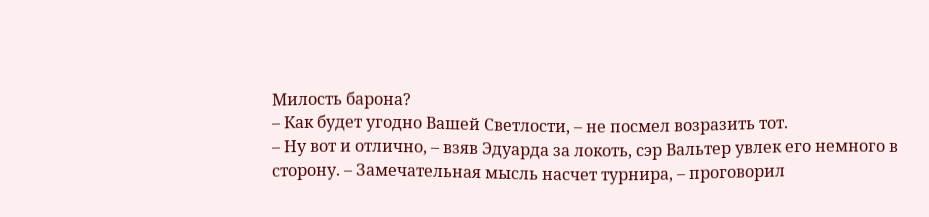Милость барона?
– Как будет угодно Вашей Светлости, – не посмел возразить тот.
– Ну вот и отлично, – взяв Эдуарда за локоть, сэр Вальтер увлек его немного в сторону. – Замечательная мысль насчет турнира, – проговорил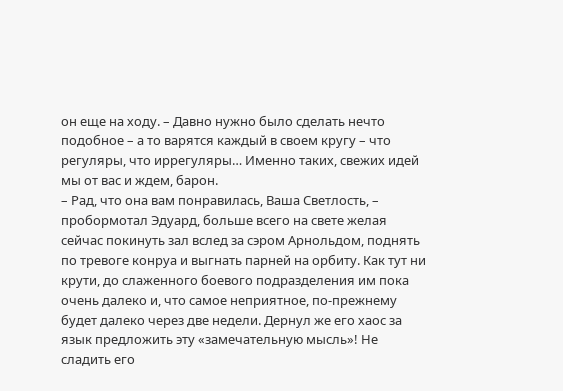он еще на ходу. – Давно нужно было сделать нечто подобное – а то варятся каждый в своем кругу – что регуляры, что иррегуляры… Именно таких, свежих идей мы от вас и ждем, барон.
– Рад, что она вам понравилась, Ваша Светлость, – пробормотал Эдуард, больше всего на свете желая сейчас покинуть зал вслед за сэром Арнольдом, поднять по тревоге конруа и выгнать парней на орбиту. Как тут ни крути, до слаженного боевого подразделения им пока очень далеко и, что самое неприятное, по-прежнему будет далеко через две недели. Дернул же его хаос за язык предложить эту «замечательную мысль»! Не сладить его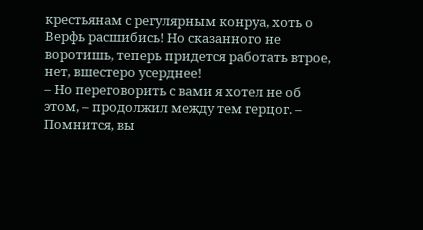крестьянам с регулярным конруа, хоть о Верфь расшибись! Но сказанного не воротишь, теперь придется работать втрое, нет, вшестеро усерднее!
– Но переговорить с вами я хотел не об этом, – продолжил между тем герцог. – Помнится, вы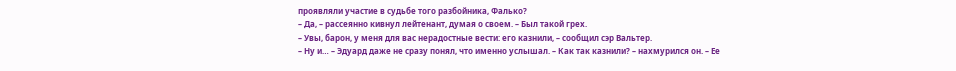проявляли участие в судьбе того разбойника, Фалько?
– Да, – рассеянно кивнул лейтенант, думая о своем. – Был такой грех.
– Увы, барон, у меня для вас нерадостные вести: его казнили, – сообщил сэр Вальтер.
– Ну и… – Эдуард даже не сразу понял, что именно услышал. – Как так казнили? – нахмурился он. – Ее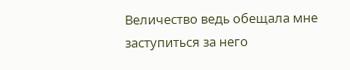Величество ведь обещала мне заступиться за него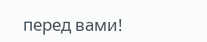перед вами!